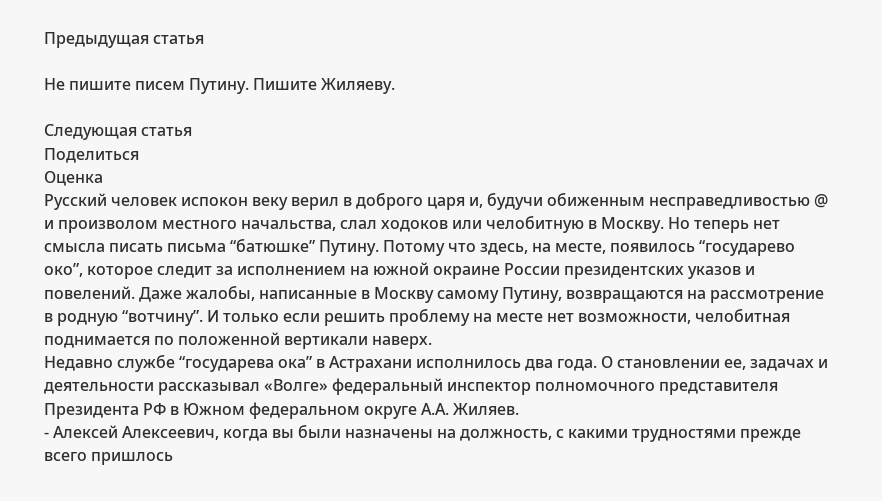Предыдущая статья

Не пишите писем Путину. Пишите Жиляеву.

Следующая статья
Поделиться
Оценка
Русский человек испокон веку верил в доброго царя и, будучи обиженным несправедливостью @ и произволом местного начальства, слал ходоков или челобитную в Москву. Но теперь нет смысла писать письма “батюшке” Путину. Потому что здесь, на месте, появилось “государево око”, которое следит за исполнением на южной окраине России президентских указов и повелений. Даже жалобы, написанные в Москву самому Путину, возвращаются на рассмотрение в родную “вотчину”. И только если решить проблему на месте нет возможности, челобитная поднимается по положенной вертикали наверх.
Недавно службе “государева ока” в Астрахани исполнилось два года. О становлении ее, задачах и деятельности рассказывал «Волге» федеральный инспектор полномочного представителя Президента РФ в Южном федеральном округе А.А. Жиляев.
- Алексей Алексеевич, когда вы были назначены на должность, с какими трудностями прежде всего пришлось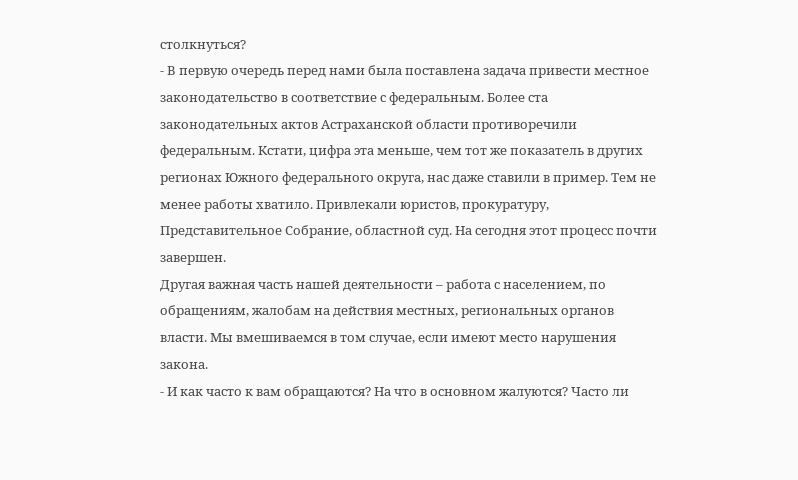столкнуться?
- В первую очередь перед нами была поставлена задача привести местное законодательство в соответствие с федеральным. Более ста законодательных актов Астраханской области противоречили федеральным. Кстати, цифра эта меньше, чем тот же показатель в других регионах Южного федерального округа, нас даже ставили в пример. Тем не менее работы хватило. Привлекали юристов, прокуратуру, Представительное Собрание, областной суд. На сегодня этот процесс почти завершен.
Другая важная часть нашей деятельности – работа с населением, по обращениям, жалобам на действия местных, региональных органов власти. Мы вмешиваемся в том случае, если имеют место нарушения закона.
- И как часто к вам обращаются? На что в основном жалуются? Часто ли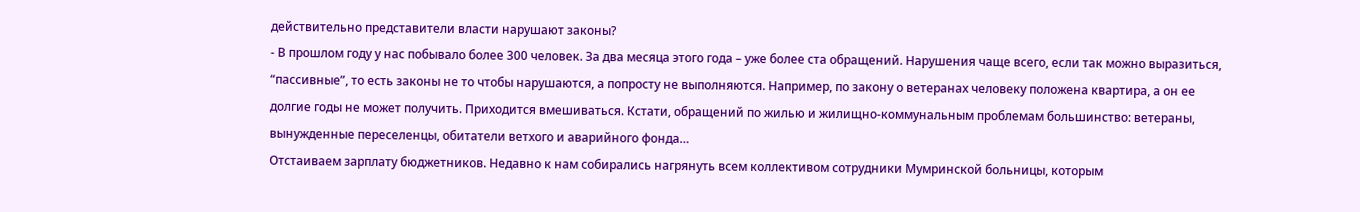действительно представители власти нарушают законы?
- В прошлом году у нас побывало более 300 человек. За два месяца этого года – уже более ста обращений. Нарушения чаще всего, если так можно выразиться, “пассивные”, то есть законы не то чтобы нарушаются, а попросту не выполняются. Например, по закону о ветеранах человеку положена квартира, а он ее долгие годы не может получить. Приходится вмешиваться. Кстати, обращений по жилью и жилищно-коммунальным проблемам большинство: ветераны, вынужденные переселенцы, обитатели ветхого и аварийного фонда…
Отстаиваем зарплату бюджетников. Недавно к нам собирались нагрянуть всем коллективом сотрудники Мумринской больницы, которым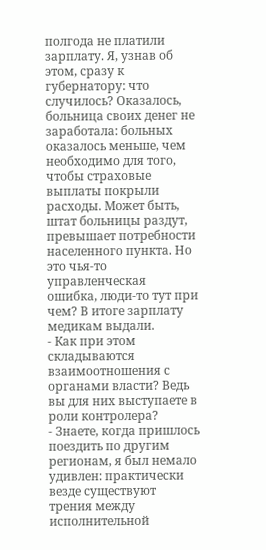полгода не платили зарплату. Я, узнав об этом, сразу к губернатору: что случилось? Оказалось, больница своих денег не заработала: больных оказалось меньше, чем необходимо для того, чтобы страховые выплаты покрыли расходы. Может быть, штат больницы раздут, превышает потребности населенного пункта. Но это чья-то управленческая ошибка, люди-то тут при чем? В итоге зарплату медикам выдали.
- Как при этом складываются взаимоотношения с органами власти? Ведь вы для них выступаете в роли контролера?
- Знаете, когда пришлось поездить по другим регионам, я был немало удивлен: практически везде существуют трения между исполнительной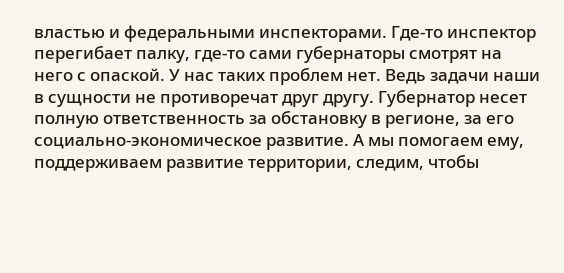властью и федеральными инспекторами. Где-то инспектор перегибает палку, где-то сами губернаторы смотрят на него с опаской. У нас таких проблем нет. Ведь задачи наши в сущности не противоречат друг другу. Губернатор несет полную ответственность за обстановку в регионе, за его социально-экономическое развитие. А мы помогаем ему, поддерживаем развитие территории, следим, чтобы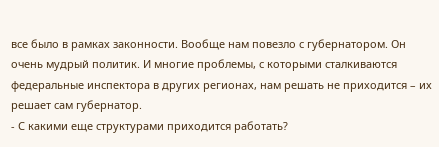все было в рамках законности. Вообще нам повезло с губернатором. Он очень мудрый политик. И многие проблемы, с которыми сталкиваются федеральные инспектора в других регионах, нам решать не приходится – их решает сам губернатор.
- С какими еще структурами приходится работать?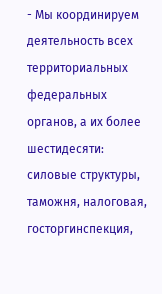- Мы координируем деятельность всех территориальных федеральных органов, а их более шестидесяти: силовые структуры, таможня, налоговая, госторгинспекция,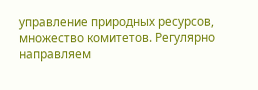управление природных ресурсов, множество комитетов. Регулярно направляем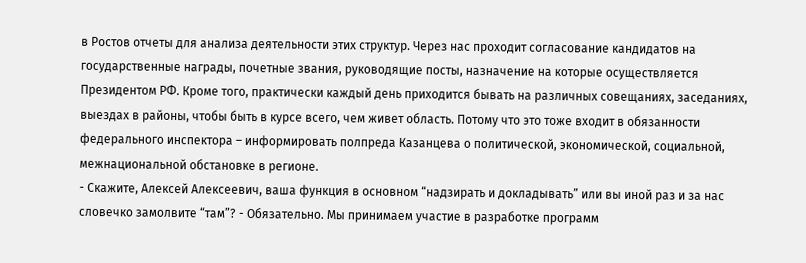в Ростов отчеты для анализа деятельности этих структур. Через нас проходит согласование кандидатов на государственные награды, почетные звания, руководящие посты, назначение на которые осуществляется Президентом РФ. Кроме того, практически каждый день приходится бывать на различных совещаниях, заседаниях, выездах в районы, чтобы быть в курсе всего, чем живет область. Потому что это тоже входит в обязанности федерального инспектора – информировать полпреда Казанцева о политической, экономической, социальной, межнациональной обстановке в регионе.
- Скажите, Алексей Алексеевич, ваша функция в основном “надзирать и докладывать” или вы иной раз и за нас словечко замолвите “там”? - Обязательно. Мы принимаем участие в разработке программ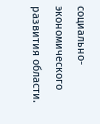социально-экономического развития области.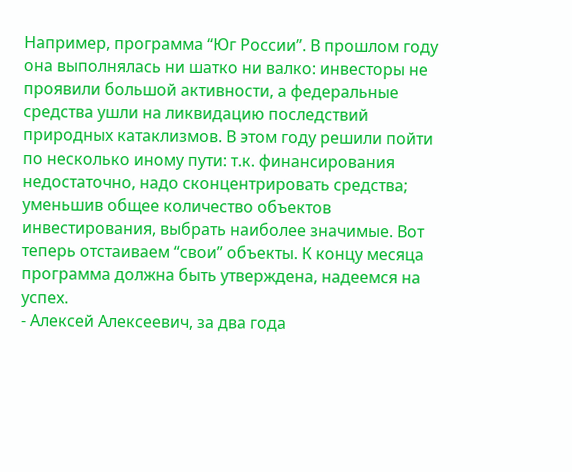Например, программа “Юг России”. В прошлом году она выполнялась ни шатко ни валко: инвесторы не проявили большой активности, а федеральные средства ушли на ликвидацию последствий природных катаклизмов. В этом году решили пойти по несколько иному пути: т.к. финансирования недостаточно, надо сконцентрировать средства; уменьшив общее количество объектов инвестирования, выбрать наиболее значимые. Вот теперь отстаиваем “свои” объекты. К концу месяца программа должна быть утверждена, надеемся на успех.
- Алексей Алексеевич, за два года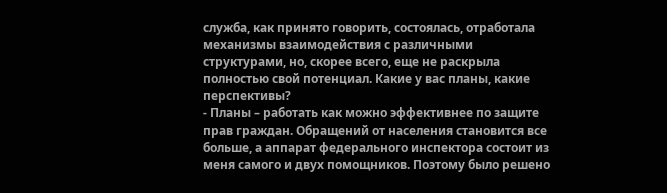служба, как принято говорить, состоялась, отработала механизмы взаимодействия с различными структурами, но, скорее всего, еще не раскрыла полностью свой потенциал. Какие у вас планы, какие перспективы?
- Планы – работать как можно эффективнее по защите прав граждан. Обращений от населения становится все больше, а аппарат федерального инспектора состоит из меня самого и двух помощников. Поэтому было решено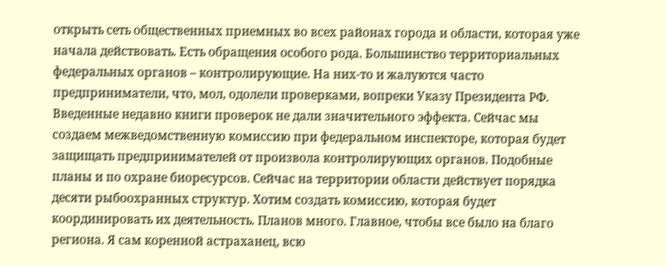открыть сеть общественных приемных во всех районах города и области, которая уже начала действовать. Есть обращения особого рода. Большинство территориальных федеральных органов – контролирующие. На них-то и жалуются часто предприниматели, что, мол, одолели проверками, вопреки Указу Президента РФ. Введенные недавно книги проверок не дали значительного эффекта. Сейчас мы создаем межведомственную комиссию при федеральном инспекторе, которая будет защищать предпринимателей от произвола контролирующих органов. Подобные планы и по охране биоресурсов. Сейчас на территории области действует порядка десяти рыбоохранных структур. Хотим создать комиссию, которая будет координировать их деятельность. Планов много. Главное, чтобы все было на благо региона. Я сам коренной астраханец, всю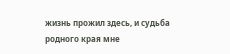жизнь прожил здесь, и судьба родного края мне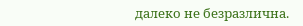далеко не безразлична.